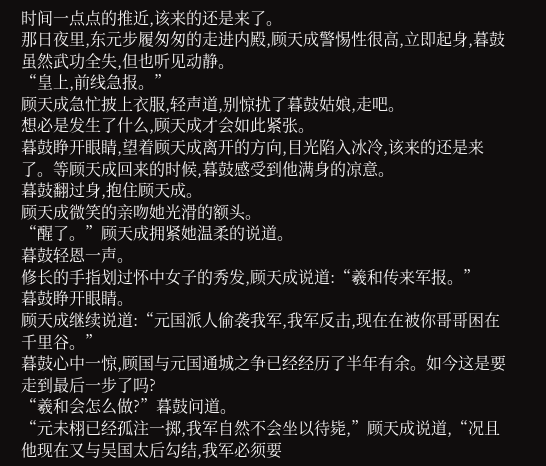时间一点点的推近,该来的还是来了。
那日夜里,东元步履匆匆的走进内殿,顾天成警惕性很高,立即起身,暮鼓虽然武功全失,但也听见动静。
“皇上,前线急报。”
顾天成急忙披上衣服,轻声道,别惊扰了暮鼓姑娘,走吧。
想必是发生了什么,顾天成才会如此紧张。
暮鼓睁开眼睛,望着顾天成离开的方向,目光陷入冰冷,该来的还是来了。等顾天成回来的时候,暮鼓感受到他满身的凉意。
暮鼓翻过身,抱住顾天成。
顾天成微笑的亲吻她光滑的额头。
“醒了。”顾天成拥紧她温柔的说道。
暮鼓轻恩一声。
修长的手指划过怀中女子的秀发,顾天成说道:“羲和传来军报。”
暮鼓睁开眼睛。
顾天成继续说道:“元国派人偷袭我军,我军反击,现在在被你哥哥困在千里谷。”
暮鼓心中一惊,顾国与元国通城之争已经经历了半年有余。如今这是要走到最后一步了吗?
“羲和会怎么做?”暮鼓问道。
“元未栩已经孤注一掷,我军自然不会坐以待毙,”顾天成说道,“况且他现在又与吴国太后勾结,我军必须要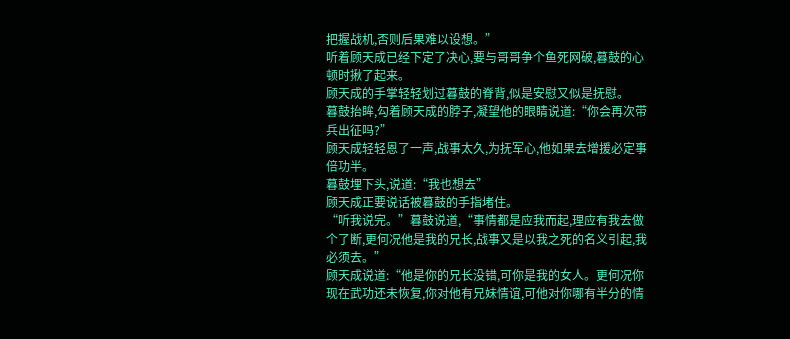把握战机,否则后果难以设想。”
听着顾天成已经下定了决心,要与哥哥争个鱼死网破,暮鼓的心顿时揪了起来。
顾天成的手掌轻轻划过暮鼓的脊背,似是安慰又似是抚慰。
暮鼓抬眸,勾着顾天成的脖子,凝望他的眼睛说道:“你会再次带兵出征吗?”
顾天成轻轻恩了一声,战事太久,为抚军心,他如果去增援必定事倍功半。
暮鼓埋下头,说道:“我也想去”
顾天成正要说话被暮鼓的手指堵住。
“听我说完。”暮鼓说道,“事情都是应我而起,理应有我去做个了断,更何况他是我的兄长,战事又是以我之死的名义引起,我必须去。”
顾天成说道:“他是你的兄长没错,可你是我的女人。更何况你现在武功还未恢复,你对他有兄妹情谊,可他对你哪有半分的情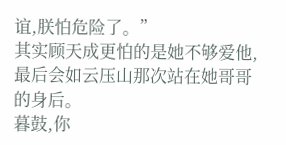谊,朕怕危险了。”
其实顾天成更怕的是她不够爱他,最后会如云压山那次站在她哥哥的身后。
暮鼓,你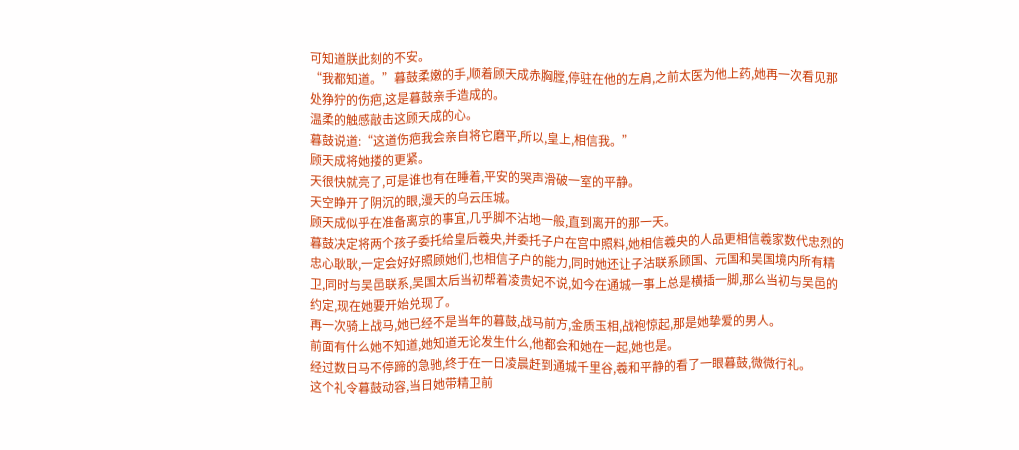可知道朕此刻的不安。
“我都知道。”暮鼓柔嫩的手,顺着顾天成赤胸膛,停驻在他的左肩,之前太医为他上药,她再一次看见那处狰狞的伤疤,这是暮鼓亲手造成的。
温柔的触感敲击这顾天成的心。
暮鼓说道:“这道伤疤我会亲自将它磨平,所以,皇上,相信我。”
顾天成将她搂的更紧。
天很快就亮了,可是谁也有在睡着,平安的哭声滑破一室的平静。
天空睁开了阴沉的眼,漫天的乌云压城。
顾天成似乎在准备离京的事宜,几乎脚不沾地一般,直到离开的那一天。
暮鼓决定将两个孩子委托给皇后羲央,并委托子户在宫中照料,她相信羲央的人品更相信羲家数代忠烈的忠心耿耿,一定会好好照顾她们,也相信子户的能力,同时她还让子沽联系顾国、元国和吴国境内所有精卫,同时与吴邑联系,吴国太后当初帮着凌贵妃不说,如今在通城一事上总是横插一脚,那么当初与吴邑的约定,现在她要开始兑现了。
再一次骑上战马,她已经不是当年的暮鼓,战马前方,金质玉相,战袍惊起,那是她挚爱的男人。
前面有什么她不知道,她知道无论发生什么,他都会和她在一起,她也是。
经过数日马不停蹄的急驰,终于在一日凌晨赶到通城千里谷,羲和平静的看了一眼暮鼓,微微行礼。
这个礼令暮鼓动容,当日她带精卫前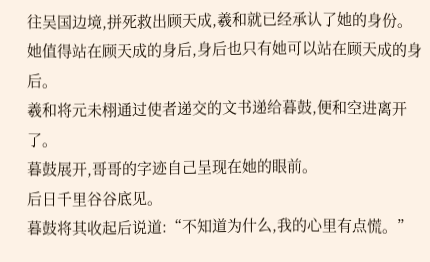往吴国边境,拼死救出顾天成,羲和就已经承认了她的身份。
她值得站在顾天成的身后,身后也只有她可以站在顾天成的身后。
羲和将元未栩通过使者递交的文书递给暮鼓,便和空进离开了。
暮鼓展开,哥哥的字迹自己呈现在她的眼前。
后日千里谷谷底见。
暮鼓将其收起后说道:“不知道为什么,我的心里有点慌。”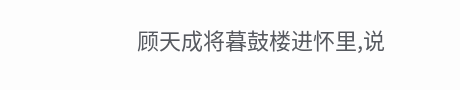顾天成将暮鼓楼进怀里,说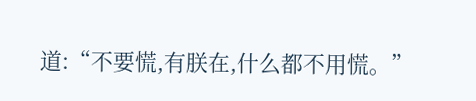道:“不要慌,有朕在,什么都不用慌。”